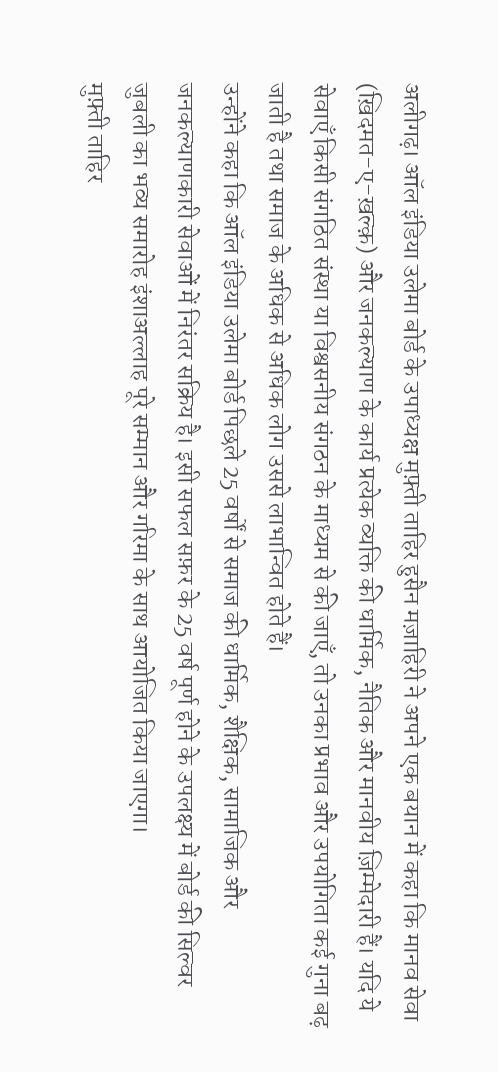अलीगढ़। ऑल इंडिया उलेमा बोर्ड के उपाध्यक्ष मुफ़्ती ताहिर हुसैन मज़ाहिरी ने अपने एक बयान में कहा कि मानव सेवा (ख़िदमत-ए-ख़ल्क़) और जनकल्याण के कार्य प्रत्येक व्यक्ति की धार्मिक, नैतिक और मानवीय ज़िम्मेदारी हैं। यदि ये सेवाएँ किसी संगठित संस्था या विश्वसनीय संगठन के माध्यम से की जाएँ, तो उनका प्रभाव और उपयोगिता कई गुना बढ़ जाती है तथा समाज के अधिक से अधिक लोग उससे लाभान्वित होते हैं।
उन्होंने कहा कि ऑल इंडिया उलेमा बोर्ड पिछले 25 वर्षों से समाज की धार्मिक, शैक्षिक, सामाजिक और जनकल्याणकारी सेवाओं में निरंतर सक्रिय है। इसी सफल सफ़र के 25 वर्ष पूर्ण होने के उपलक्ष्य में बोर्ड की सिल्वर जुबली का भव्य समारोह इंशाअल्लाह पूरे सम्मान और गरिमा के साथ आयोजित किया जाएगा।
मुफ़्ती ताहिर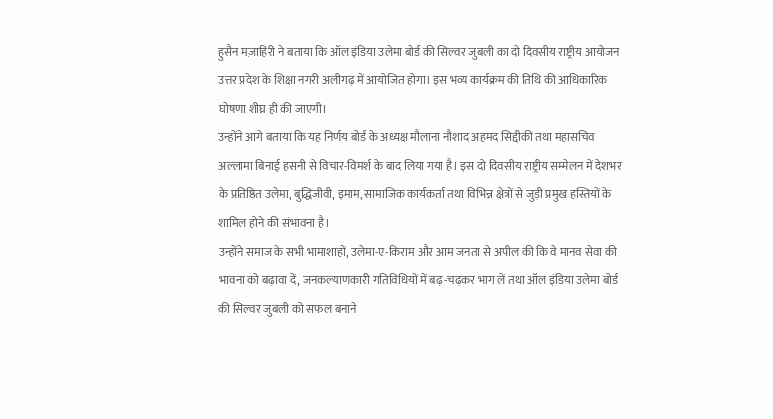हुसैन मज़ाहिरी ने बताया कि ऑल इंडिया उलेमा बोर्ड की सिल्वर जुबली का दो दिवसीय राष्ट्रीय आयोजन उत्तर प्रदेश के शिक्षा नगरी अलीगढ़ में आयोजित होगा। इस भव्य कार्यक्रम की तिथि की आधिकारिक घोषणा शीघ्र ही की जाएगी।
उन्होंने आगे बताया कि यह निर्णय बोर्ड के अध्यक्ष मौलाना नौशाद अहमद सिद्दीकी तथा महासचिव अल्लामा बिनाई हसनी से विचार-विमर्श के बाद लिया गया है। इस दो दिवसीय राष्ट्रीय सम्मेलन में देशभर के प्रतिष्ठित उलेमा, बुद्धिजीवी, इमाम, सामाजिक कार्यकर्ता तथा विभिन्न क्षेत्रों से जुड़ी प्रमुख हस्तियों के शामिल होने की संभावना है।
उन्होंने समाज के सभी भामाशाहों, उलेमा-ए-किराम और आम जनता से अपील की कि वे मानव सेवा की भावना को बढ़ावा दें, जनकल्याणकारी गतिविधियों में बढ़-चढ़कर भाग लें तथा ऑल इंडिया उलेमा बोर्ड की सिल्वर जुबली को सफल बनाने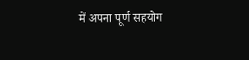में अपना पूर्ण सहयोग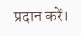प्रदान करें।